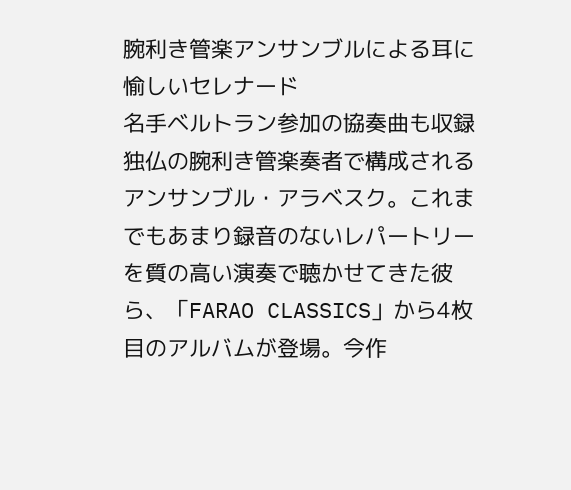腕利き管楽アンサンブルによる耳に愉しいセレナード
名手ベルトラン参加の協奏曲も収録
独仏の腕利き管楽奏者で構成されるアンサンブル・アラベスク。これまでもあまり録音のないレパートリーを質の高い演奏で聴かせてきた彼ら、「FARAO CLASSICS」から4枚目のアルバムが登場。今作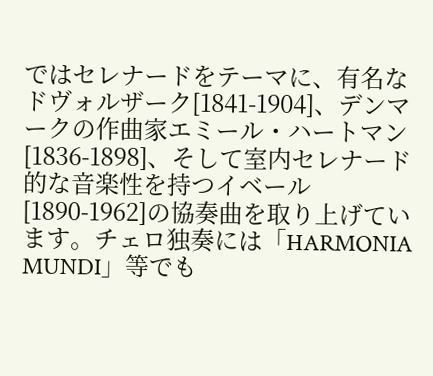ではセレナードをテーマに、有名なドヴォルザーク[1841-1904]、デンマークの作曲家エミール・ハートマン[1836-1898]、そして室内セレナード的な音楽性を持つイベール[1890-1962]の協奏曲を取り上げています。チェロ独奏には「HARMONIA MUNDI」等でも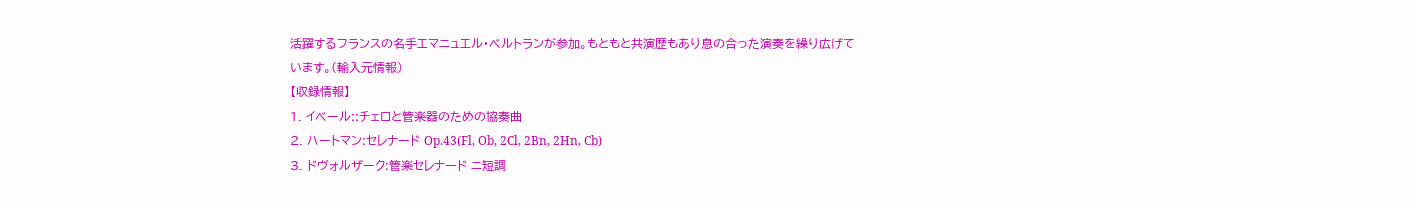活躍するフランスの名手エマニュエル・ベルトランが参加。もともと共演歴もあり息の合った演奏を繰り広げています。(輸入元情報)
【収録情報】
1. イベール::チェロと管楽器のための協奏曲
2. ハートマン:セレナード Op.43(Fl, Ob, 2Cl, 2Bn, 2Hn, Cb)
3. ドヴォルザーク:管楽セレナード ニ短調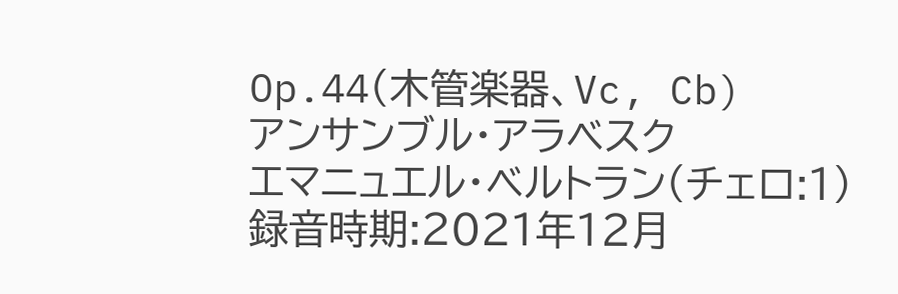Op.44(木管楽器、Vc, Cb)
アンサンブル・アラベスク
エマニュエル・ベルトラン(チェロ:1)
録音時期:2021年12月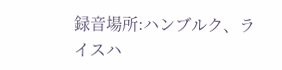録音場所:ハンブルク、ライスハ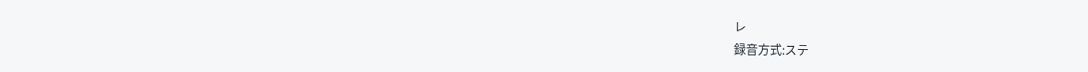レ
録音方式:ステ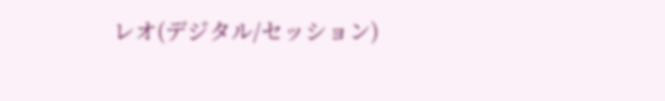レオ(デジタル/セッション)